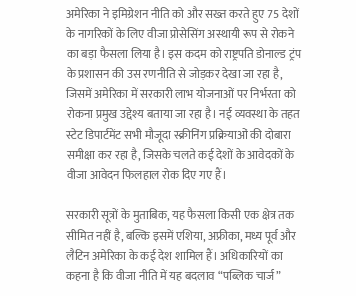अमेरिका ने इमिग्रेशन नीति को और सख्त करते हुए 75 देशों के नागरिकों के लिए वीजा प्रोसेसिंग अस्थायी रूप से रोकने का बड़ा फैसला लिया है। इस कदम को राष्ट्रपति डोनाल्ड ट्रंप के प्रशासन की उस रणनीति से जोड़कर देखा जा रहा है, जिसमें अमेरिका में सरकारी लाभ योजनाओं पर निर्भरता को रोकना प्रमुख उद्देश्य बताया जा रहा है। नई व्यवस्था के तहत स्टेट डिपार्टमेंट सभी मौजूदा स्क्रीनिंग प्रक्रियाओं की दोबारा समीक्षा कर रहा है, जिसके चलते कई देशों के आवेदकों के वीजा आवेदन फिलहाल रोक दिए गए हैं।

सरकारी सूत्रों के मुताबिक, यह फैसला किसी एक क्षेत्र तक सीमित नहीं है, बल्कि इसमें एशिया, अफ्रीका, मध्य पूर्व और लैटिन अमेरिका के कई देश शामिल हैं। अधिकारियों का कहना है कि वीजा नीति में यह बदलाव “पब्लिक चार्ज”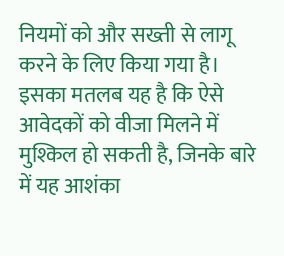नियमों को और सख्ती से लागू करने के लिए किया गया है। इसका मतलब यह है कि ऐसे आवेदकों को वीजा मिलने में मुश्किल हो सकती है, जिनके बारे में यह आशंका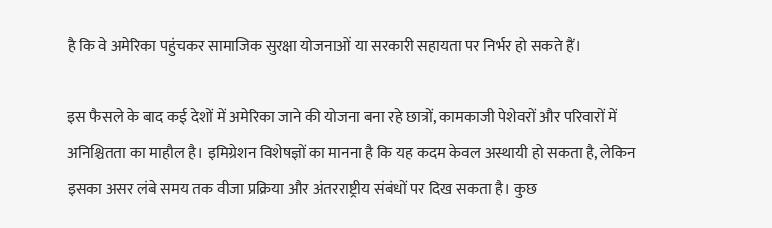है कि वे अमेरिका पहुंचकर सामाजिक सुरक्षा योजनाओं या सरकारी सहायता पर निर्भर हो सकते हैं।

इस फैसले के बाद कई देशों में अमेरिका जाने की योजना बना रहे छात्रों, कामकाजी पेशेवरों और परिवारों में अनिश्चितता का माहौल है। इमिग्रेशन विशेषज्ञों का मानना है कि यह कदम केवल अस्थायी हो सकता है, लेकिन इसका असर लंबे समय तक वीजा प्रक्रिया और अंतरराष्ट्रीय संबंधों पर दिख सकता है। कुछ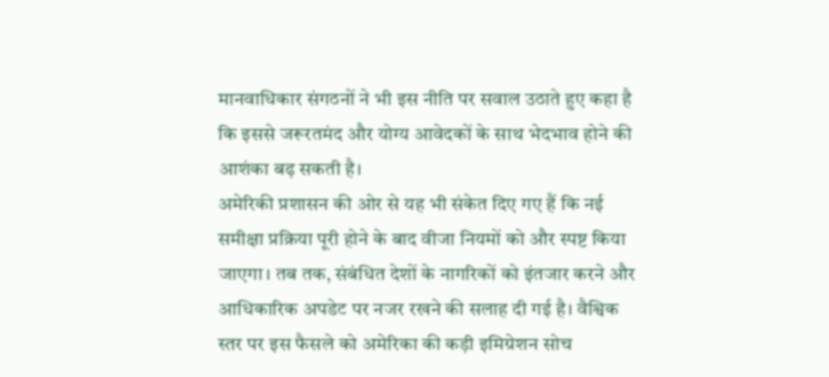मानवाधिकार संगठनों ने भी इस नीति पर सवाल उठाते हुए कहा है कि इससे जरूरतमंद और योग्य आवेदकों के साथ भेदभाव होने की आशंका बढ़ सकती है।
अमेरिकी प्रशासन की ओर से यह भी संकेत दिए गए हैं कि नई समीक्षा प्रक्रिया पूरी होने के बाद वीजा नियमों को और स्पष्ट किया जाएगा। तब तक, संबंधित देशों के नागरिकों को इंतजार करने और आधिकारिक अपडेट पर नजर रखने की सलाह दी गई है। वैश्विक स्तर पर इस फैसले को अमेरिका की कड़ी इमिग्रेशन सोच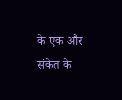के एक और संकेत के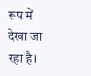रूप में देखा जा रहा है।